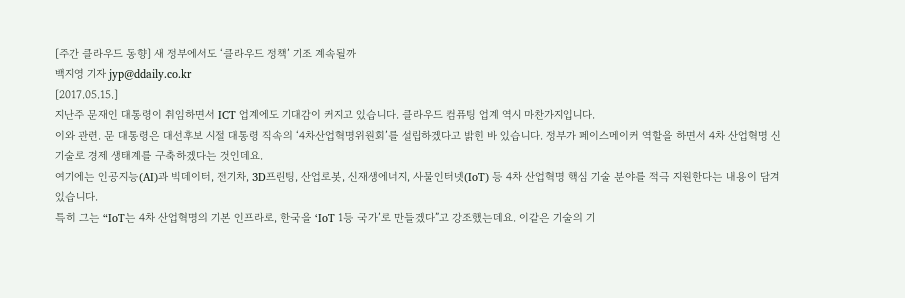[주간 클라우드 동향] 새 정부에서도 ‘클라우드 정책’ 기조 계속될까
백지영 기자 jyp@ddaily.co.kr
[2017.05.15.]
지난주 문재인 대통령이 취임하면서 ICT 업계에도 기대감이 커지고 있습니다. 클라우드 컴퓨팅 업계 역시 마찬가지입니다.
이와 관련. 문 대통령은 대선후보 시절 대통령 직속의 ‘4차산업혁명위원회’를 설립하겠다고 밝힌 바 있습니다. 정부가 페이스메이커 역할을 하면서 4차 산업혁명 신기술로 경제 생태계를 구축하겠다는 것인데요.
여기에는 인공지능(AI)과 빅데이터, 전기차, 3D프린팅, 산업로봇, 신재생에너지, 사물인터넷(IoT) 등 4차 산업혁명 핵심 기술 분야를 적극 지원한다는 내용이 담겨 있습니다.
특히 그는 “IoT는 4차 산업혁명의 기본 인프라로, 한국을 ‘IoT 1등 국가’로 만들겠다”고 강조했는데요. 이같은 기술의 기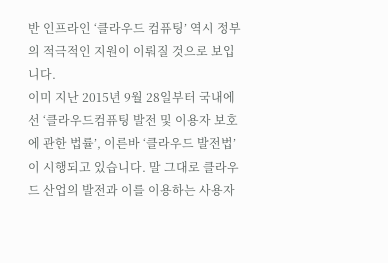반 인프라인 ‘클라우드 컴퓨팅’ 역시 정부의 적극적인 지원이 이뤄질 것으로 보입니다.
이미 지난 2015년 9월 28일부터 국내에선 ‘클라우드컴퓨팅 발전 및 이용자 보호에 관한 법률’, 이른바 ‘클라우드 발전법’이 시행되고 있습니다. 말 그대로 클라우드 산업의 발전과 이를 이용하는 사용자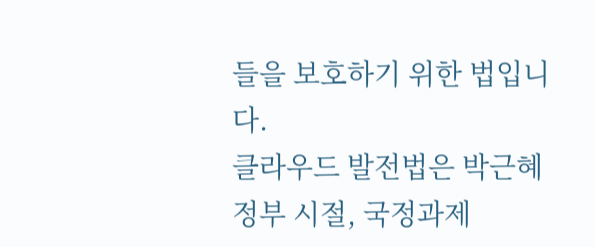들을 보호하기 위한 법입니다.
클라우드 발전법은 박근혜 정부 시절, 국정과제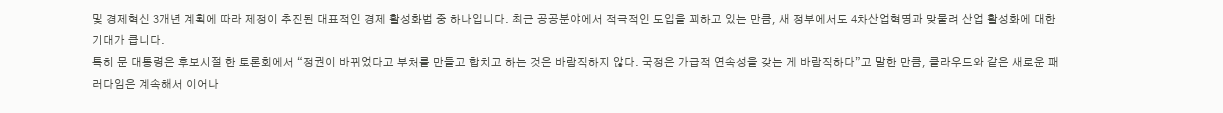및 경제혁신 3개년 계획에 따라 제정이 추진된 대표적인 경제 활성화법 중 하나입니다. 최근 공공분야에서 적극적인 도입을 꾀하고 있는 만큼, 새 정부에서도 4차산업혁명과 맞물려 산업 활성화에 대한 기대가 큽니다.
특히 문 대통령은 후보시절 한 토론회에서 “정권이 바뀌었다고 부처를 만들고 합치고 하는 것은 바람직하지 않다. 국정은 가급적 연속성을 갖는 게 바람직하다”고 말한 만큼, 클라우드와 같은 새로운 패러다임은 계속해서 이어나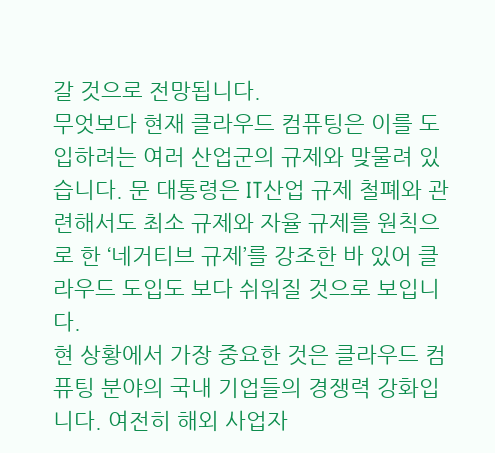갈 것으로 전망됩니다.
무엇보다 현재 클라우드 컴퓨팅은 이를 도입하려는 여러 산업군의 규제와 맞물려 있습니다. 문 대통령은 IT산업 규제 철폐와 관련해서도 최소 규제와 자율 규제를 원칙으로 한 ‘네거티브 규제’를 강조한 바 있어 클라우드 도입도 보다 쉬워질 것으로 보입니다.
현 상황에서 가장 중요한 것은 클라우드 컴퓨팅 분야의 국내 기업들의 경쟁력 강화입니다. 여전히 해외 사업자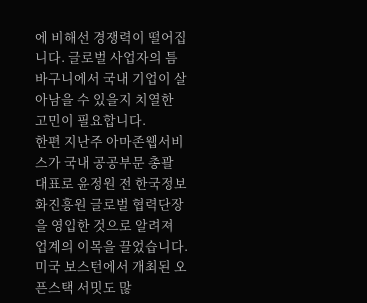에 비해선 경쟁력이 떨어집니다. 글로벌 사업자의 틈바구니에서 국내 기업이 살아남을 수 있을지 치열한 고민이 필요합니다.
한편 지난주 아마존웹서비스가 국내 공공부문 총괄 대표로 윤정원 전 한국정보화진흥원 글로벌 협력단장을 영입한 것으로 알려져 업계의 이목을 끌었습니다. 미국 보스턴에서 개최된 오픈스택 서밋도 많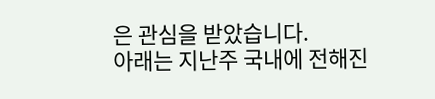은 관심을 받았습니다.
아래는 지난주 국내에 전해진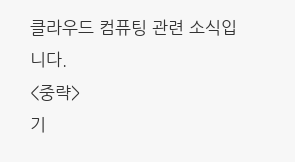클라우드 컴퓨팅 관련 소식입니다.
<중략>
기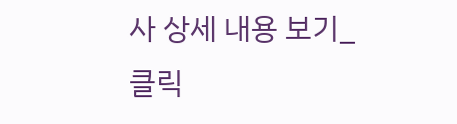사 상세 내용 보기_클릭